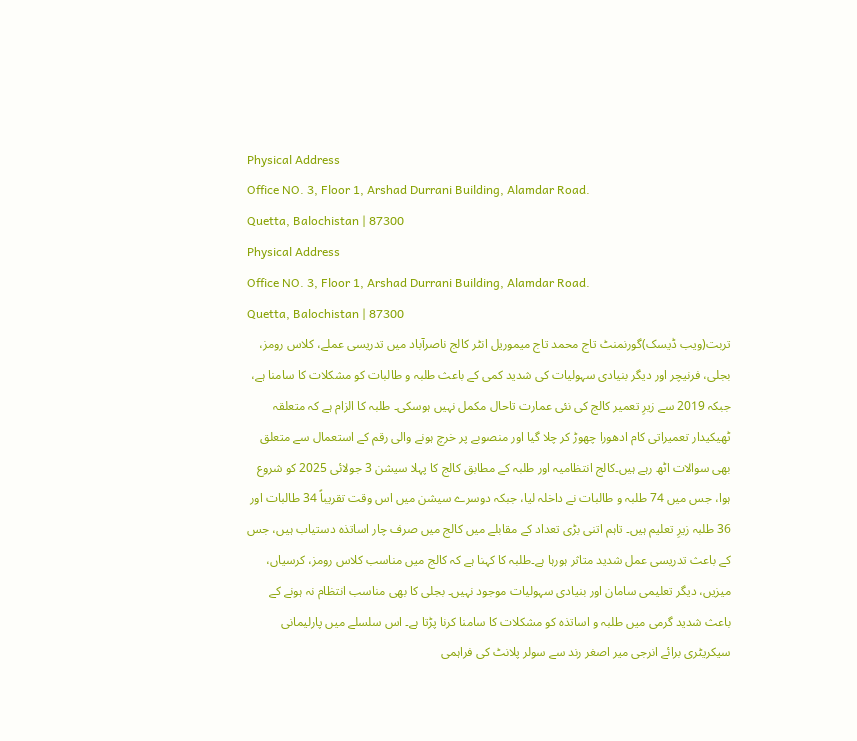Physical Address
Office NO. 3, Floor 1, Arshad Durrani Building, Alamdar Road.
Quetta, Balochistan | 87300
Physical Address
Office NO. 3, Floor 1, Arshad Durrani Building, Alamdar Road.
Quetta, Balochistan | 87300
تربت(ویب ڈیسک)گورنمنٹ تاج محمد تاج میموریل انٹر کالج ناصرآباد میں تدریسی عملے، کلاس رومز، بجلی، فرنیچر اور دیگر بنیادی سہولیات کی شدید کمی کے باعث طلبہ و طالبات کو مشکلات کا سامنا ہے، جبکہ 2019 سے زیرِ تعمیر کالج کی نئی عمارت تاحال مکمل نہیں ہوسکی۔ طلبہ کا الزام ہے کہ متعلقہ ٹھیکیدار تعمیراتی کام ادھورا چھوڑ کر چلا گیا اور منصوبے پر خرچ ہونے والی رقم کے استعمال سے متعلق بھی سوالات اٹھ رہے ہیں۔کالج انتظامیہ اور طلبہ کے مطابق کالج کا پہلا سیشن 3 جولائی 2025 کو شروع ہوا، جس میں 74 طلبہ و طالبات نے داخلہ لیا، جبکہ دوسرے سیشن میں اس وقت تقریباً 34 طالبات اور 36 طلبہ زیرِ تعلیم ہیں۔ تاہم اتنی بڑی تعداد کے مقابلے میں کالج میں صرف چار اساتذہ دستیاب ہیں، جس کے باعث تدریسی عمل شدید متاثر ہورہا ہے۔طلبہ کا کہنا ہے کہ کالج میں مناسب کلاس رومز، کرسیاں، میزیں، دیگر تعلیمی سامان اور بنیادی سہولیات موجود نہیں۔ بجلی کا بھی مناسب انتظام نہ ہونے کے باعث شدید گرمی میں طلبہ و اساتذہ کو مشکلات کا سامنا کرنا پڑتا ہے۔ اس سلسلے میں پارلیمانی سیکریٹری برائے انرجی میر اصغر رند سے سولر پلانٹ کی فراہمی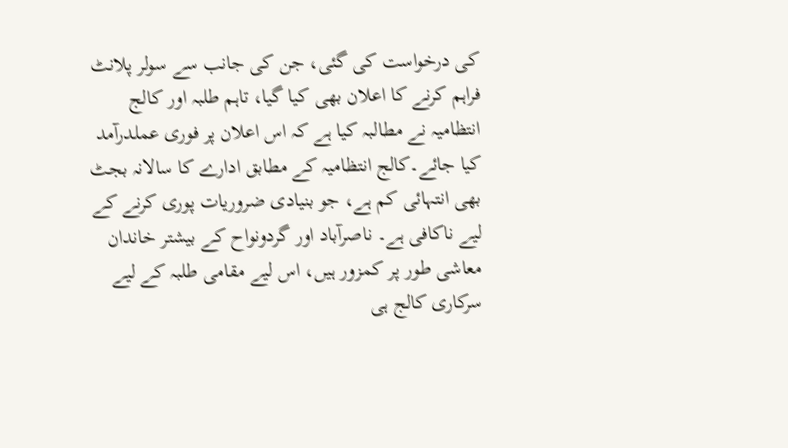کی درخواست کی گئی، جن کی جانب سے سولر پلانٹ فراہم کرنے کا اعلان بھی کیا گیا، تاہم طلبہ اور کالج انتظامیہ نے مطالبہ کیا ہے کہ اس اعلان پر فوری عملدرآمد کیا جائے۔کالج انتظامیہ کے مطابق ادارے کا سالانہ بجٹ بھی انتہائی کم ہے، جو بنیادی ضروریات پوری کرنے کے لیے ناکافی ہے۔ ناصرآباد اور گردونواح کے بیشتر خاندان معاشی طور پر کمزور ہیں، اس لیے مقامی طلبہ کے لیے سرکاری کالج ہی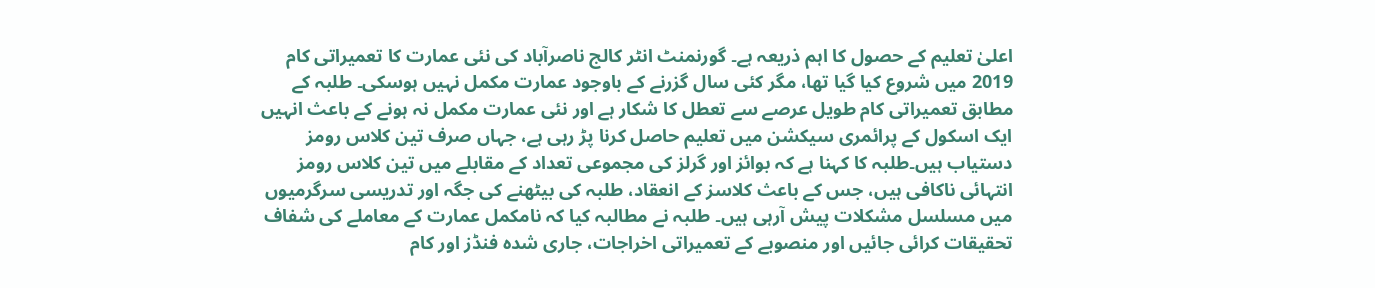اعلیٰ تعلیم کے حصول کا اہم ذریعہ ہے۔ گورنمنٹ انٹر کالج ناصرآباد کی نئی عمارت کا تعمیراتی کام 2019 میں شروع کیا گیا تھا، مگر کئی سال گزرنے کے باوجود عمارت مکمل نہیں ہوسکی۔ طلبہ کے مطابق تعمیراتی کام طویل عرصے سے تعطل کا شکار ہے اور نئی عمارت مکمل نہ ہونے کے باعث انہیں ایک اسکول کے پرائمری سیکشن میں تعلیم حاصل کرنا پڑ رہی ہے، جہاں صرف تین کلاس رومز دستیاب ہیں۔طلبہ کا کہنا ہے کہ بوائز اور گرلز کی مجموعی تعداد کے مقابلے میں تین کلاس رومز انتہائی ناکافی ہیں، جس کے باعث کلاسز کے انعقاد، طلبہ کی بیٹھنے کی جگہ اور تدریسی سرگرمیوں میں مسلسل مشکلات پیش آرہی ہیں۔ طلبہ نے مطالبہ کیا کہ نامکمل عمارت کے معاملے کی شفاف تحقیقات کرائی جائیں اور منصوبے کے تعمیراتی اخراجات، جاری شدہ فنڈز اور کام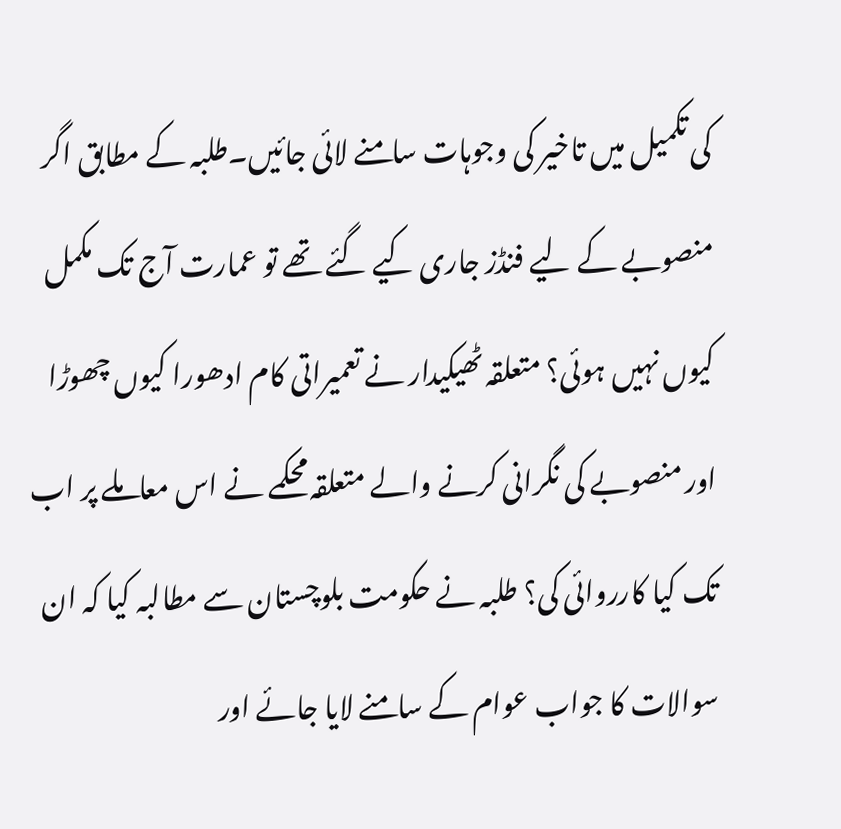کی تکمیل میں تاخیر کی وجوہات سامنے لائی جائیں۔طلبہ کے مطابق اگر منصوبے کے لیے فنڈز جاری کیے گئے تھے تو عمارت آج تک مکمل کیوں نہیں ہوئی؟ متعلقہ ٹھیکیدار نے تعمیراتی کام ادھورا کیوں چھوڑا اور منصوبے کی نگرانی کرنے والے متعلقہ محکمے نے اس معاملے پر اب تک کیا کارروائی کی؟ طلبہ نے حکومت بلوچستان سے مطالبہ کیا کہ ان سوالات کا جواب عوام کے سامنے لایا جائے اور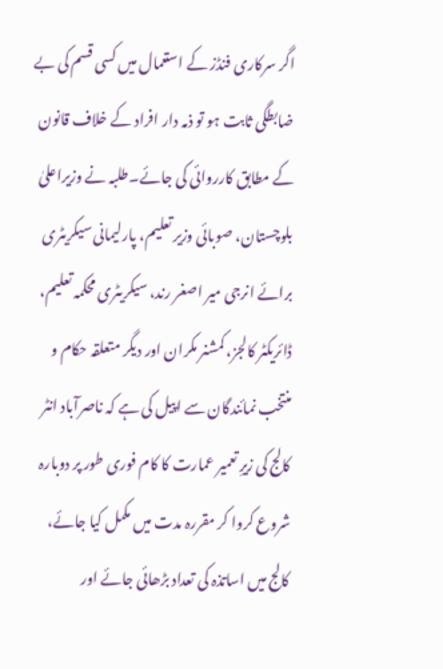اگر سرکاری فنڈز کے استعمال میں کسی قسم کی بے ضابطگی ثابت ہو تو ذمہ دار افراد کے خلاف قانون کے مطابق کارروائی کی جائے۔طلبہ نے وزیراعلیٰ بلوچستان، صوبائی وزیر تعلیم، پارلیمانی سیکریٹری برائے انرجی میر اصغر رند، سیکریٹری محکمہ تعلیم، ڈائریکٹر کالجز، کمشنر مکران اور دیگر متعلقہ حکام و منتخب نمائندگان سے اپیل کی ہے کہ ناصرآباد انٹر کالج کی زیرِ تعمیر عمارت کا کام فوری طور پر دوبارہ شروع کروا کر مقررہ مدت میں مکمل کیا جائے، کالج میں اساتذہ کی تعداد بڑھائی جائے اور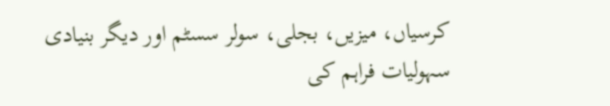کرسیاں، میزیں، بجلی، سولر سسٹم اور دیگر بنیادی سہولیات فراہم کی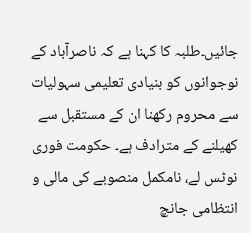جائیں۔طلبہ کا کہنا ہے کہ ناصرآباد کے نوجوانوں کو بنیادی تعلیمی سہولیات سے محروم رکھنا ان کے مستقبل سے کھیلنے کے مترادف ہے۔ حکومت فوری نوٹس لے، نامکمل منصوبے کی مالی و انتظامی جانچ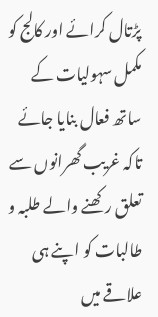پڑتال کرائے اور کالج کو مکمل سہولیات کے ساتھ فعال بنایا جائے تاکہ غریب گھرانوں سے تعلق رکھنے والے طلبہ و طالبات کو اپنے ہی علاقے میں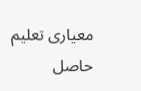معیاری تعلیم حاصل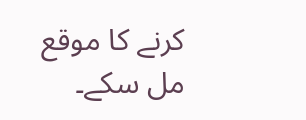کرنے کا موقع مل سکے۔